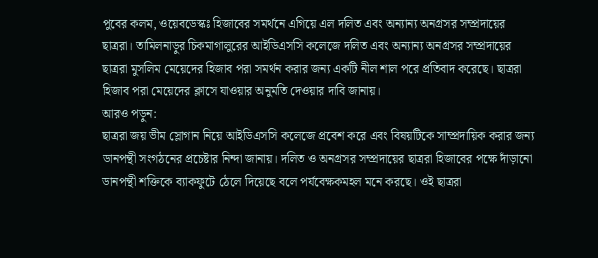পুবের কলম, ওয়েবডেস্কঃ হিজাবের সমর্থনে এগিয়ে এল দলিত এবং অন্যান্য অনগ্রসর সম্প্রদায়ের ছাত্ররা। তামিলনাড়ুর চিকমাগালুরের আইডিএসসি কলেজে দলিত এবং অন্যান্য অনগ্রসর সম্প্রদায়ের ছাত্ররা মুসলিম মেয়েদের হিজাব পরা সমর্থন করার জন্য একটি নীল শাল পরে প্রতিবাদ করেছে। ছাত্ররা হিজাব পরা মেয়েদের ক্লাসে যাওয়ার অনুমতি দেওয়ার দাবি জানায়।
আরও পড়ুন:
ছাত্ররা জয় ভীম স্লোগান নিয়ে আইডিএসসি কলেজে প্রবেশ করে এবং বিষয়টিকে সাম্প্রদায়িক করার জন্য ডানপন্থী সংগঠনের প্রচেষ্টার নিন্দা জানায়। দলিত ও অনগ্রসর সম্প্রদায়ের ছাত্ররা হিজাবের পক্ষে দাঁড়ানো ডানপন্থী শক্তিকে ব্যাকফুটে ঠেলে দিয়েছে বলে পর্যবেক্ষকমহল মনে করছে। ওই ছাত্ররা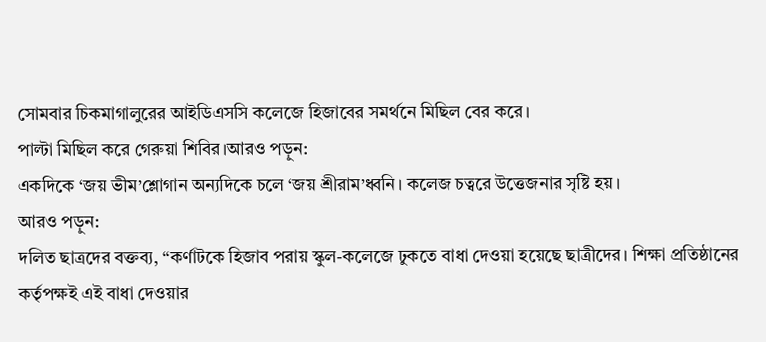সোমবার চিকমাগালুরের আইডিএসসি কলেজে হিজাবের সমর্থনে মিছিল বের করে।
পাল্টা মিছিল করে গেরুয়া শিবির।আরও পড়ুন:
একদিকে ‘জয় ভীম’শ্লোগান অন্যদিকে চলে ‘জয় শ্রীরাম’ধ্বনি। কলেজ চত্বরে উত্তেজনার সৃষ্টি হয়।
আরও পড়ুন:
দলিত ছাত্রদের বক্তব্য, “কর্ণাটকে হিজাব পরায় স্কুল-কলেজে ঢুকতে বাধা দেওয়া হয়েছে ছাত্রীদের। শিক্ষা প্রতিষ্ঠানের কর্তৃপক্ষই এই বাধা দেওয়ার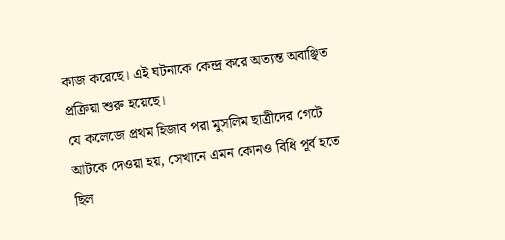কাজ করেছে। এই ঘটনাকে কেন্দ্র করে অত্যন্ত অবাঞ্ছিত প্রক্রিয়া শুরু হয়েছে।
যে কলেজে প্রথম হিজাব পরা মুসলিম ছাত্রীদের গেটে আটকে দেওয়া হয়, সেখানে এমন কোনও বিধি পূর্ব হতে ছিল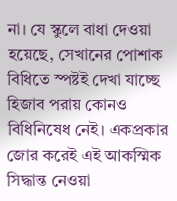না। যে স্কুলে বাধা দেওয়া হয়েছে, সেখানের পোশাক বিধিতে স্পষ্টই দেখা যাচ্ছে হিজাব পরায় কোনও বিধিনিষেধ নেই। একপ্রকার জোর করেই এই আকস্মিক সিদ্ধান্ত নেওয়া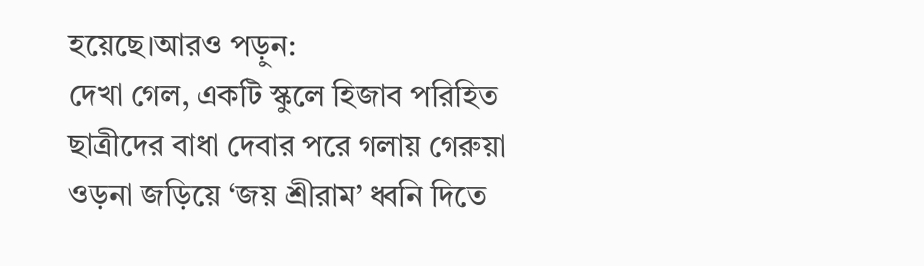হয়েছে।আরও পড়ুন:
দেখা গেল, একটি স্কুলে হিজাব পরিহিত ছাত্রীদের বাধা দেবার পরে গলায় গেরুয়া ওড়না জড়িয়ে ‘জয় শ্রীরাম’ ধ্বনি দিতে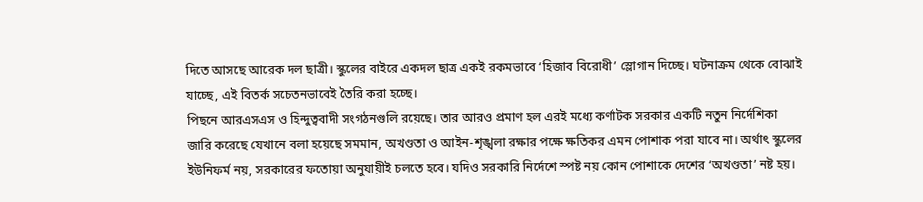দিতে আসছে আরেক দল ছাত্রী। স্কুলের বাইরে একদল ছাত্র একই রকমভাবে ‘হিজাব বিরোধী’ স্লোগান দিচ্ছে। ঘটনাক্রম থেকে বোঝাই যাচ্ছে, এই বিতর্ক সচেতনভাবেই তৈরি করা হচ্ছে।
পিছনে আরএসএস ও হিন্দুত্ববাদী সংগঠনগুলি রয়েছে। তার আরও প্রমাণ হল এরই মধ্যে কর্ণাটক সরকার একটি নতুন নির্দেশিকা জারি করেছে যেখানে বলা হয়েছে সমমান, অখণ্ডতা ও আইন-শৃঙ্খলা রক্ষার পক্ষে ক্ষতিকর এমন পোশাক পরা যাবে না। অর্থাৎ স্কুলের ইউনিফর্ম নয়, সরকারের ফতোয়া অনুযায়ীই চলতে হবে। যদিও সরকারি নির্দেশে স্পষ্ট নয় কোন পোশাকে দেশের ‘অখণ্ডতা’ নষ্ট হয়।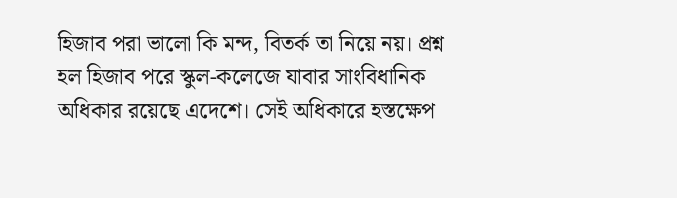হিজাব পরা ভালো কি মন্দ, বিতর্ক তা নিয়ে নয়। প্রশ্ন হল হিজাব পরে স্কুল-কলেজে যাবার সাংবিধানিক অধিকার রয়েছে এদেশে। সেই অধিকারে হস্তক্ষেপ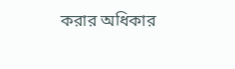করার অধিকার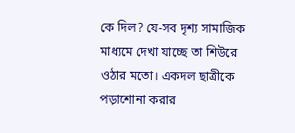কে দিল? যে-সব দৃশ্য সামাজিক মাধ্যমে দেখা যাচ্ছে তা শিউরে ওঠার মতো। একদল ছাত্রীকে পড়াশোনা করার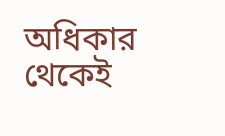অধিকার থেকেই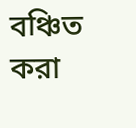বঞ্চিত করা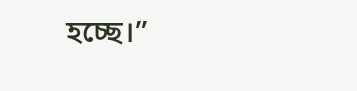হচ্ছে।”